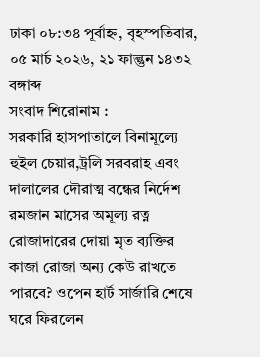ঢাকা ০৮:৩৪ পূর্বাহ্ন, বৃহস্পতিবার, ০৫ মার্চ ২০২৬, ২১ ফাল্গুন ১৪৩২ বঙ্গাব্দ
সংবাদ শিরোনাম :
সরকারি হাসপাতালে বিনামূল্যে হুইল চেয়ার,ট্রলি সরবরাহ এবং দালালের দৌরাত্ম বন্ধের নির্দেশ রমজান মাসের অমূল্য রত্ন রোজাদারের দোয়া মৃত ব্যক্তির কাজা রোজা অন্য কেউ রাখতে পারবে? ওপেন হার্ট সার্জারি শেষে ঘরে ফিরলেন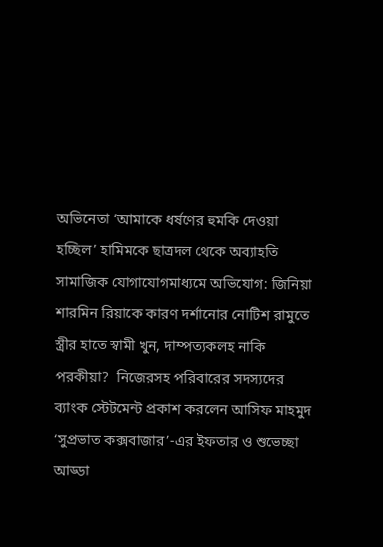অভিনেতা ‘আমাকে ধর্ষণের হুমকি দেওয়া হচ্ছিল’ হামিমকে ছাত্রদল থেকে অব্যাহতি সামাজিক যোগাযোগমাধ্যমে অভিযোগ: জিনিয়া শারমিন রিয়াকে কারণ দর্শানোর নোটিশ রামুতে স্ত্রীর হাতে স্বামী খুন, দাম্পত্যকলহ নাকি পরকীয়া?  নিজেরসহ পরিবারের সদস্যদের ব্যাংক স্টেটমেন্ট প্রকাশ করলেন আসিফ মাহমুদ ‘সুপ্রভাত কক্সবাজার’-এর ইফতার ও শুভেচ্ছা আড্ডা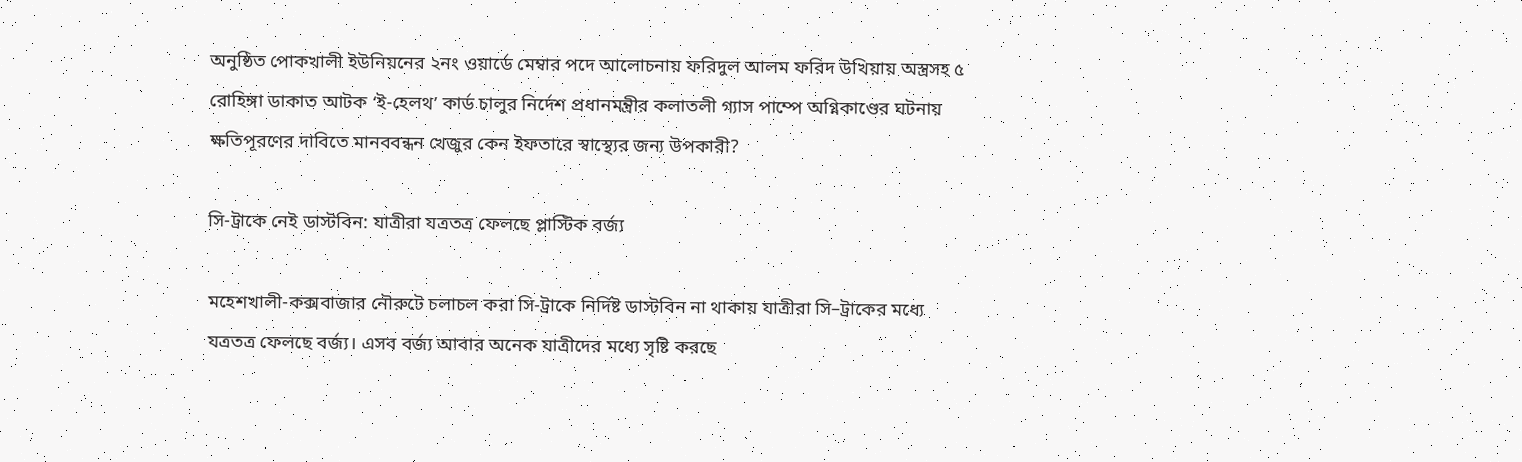অনুষ্ঠিত পোকখালী ইউনিয়নের ২নং ওয়ার্ডে মেম্বার পদে আলোচনায় ফরিদুল আলম ফরিদ উখিয়ায় অস্ত্রসহ ৫ রোহিঙ্গা ডাকাত আটক ‘ই-হেলথ’ কার্ড চালুর নির্দেশ প্রধানমন্ত্রীর কলাতলী গ্যাস পাম্পে অগ্নিকাণ্ডের ঘটনায় ক্ষতিপূরণের দাবিতে মানববন্ধন খেজুর কেন ইফতারে স্বাস্থ্যের জন্য উপকারী?

সি-ট্রাকে নেই ডাস্টবিন: যাত্রীরা যত্রতত্র ফেলছে প্লাস্টিক বর্জ্য

মহেশখালী-কক্সবাজার নৌরুটে চলাচল করা সি-ট্রাকে নির্দিষ্ট ডাস্টবিন না থাকায় যাত্রীরা সি–ট্রাকের মধ্যে যত্রতত্র ফেলছে বর্জ্য। এসব বর্জ্য আবার অনেক যাত্রীদের মধ্যে সৃষ্টি করছে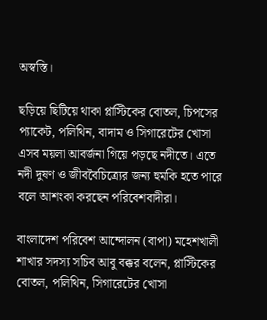অস্বস্তি।

ছড়িয়ে ছিটিয়ে থাকা প্লাস্টিকের বোতল, চিপসের প্যাকেট, পলিথিন, বাদাম ও সিগারেটের খোসা এসব ময়লা আবর্জনা গিয়ে পড়ছে নদীতে। এতে নদী দুষণ ও জীববৈচিত্র্যের জন্য হুমকি হতে পারে বলে আশংকা করছেন পরিবেশবাদীরা।

বাংলাদেশ পরিবেশ আন্দোলন (বাপা) মহেশখালী শাখার সদস্য সচিব আবু বক্কর বলেন, প্লাস্টিকের বোতল, পলিথিন, সিগারেটের খোসা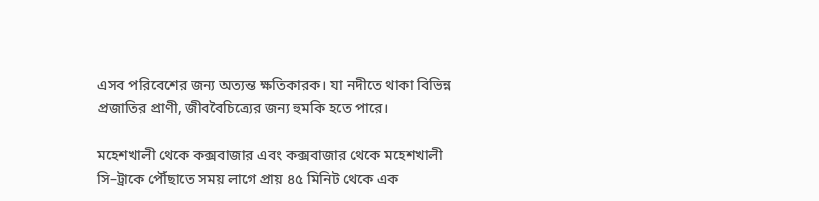এসব পরিবেশের জন্য অত্যন্ত ক্ষতিকারক। যা নদীতে থাকা বিভিন্ন প্রজাতির প্রাণী, জীববৈচিত্র্যের জন্য হুমকি হতে পারে।

মহেশখালী থেকে কক্সবাজার এবং কক্সবাজার থেকে মহেশখালী সি–ট্রাকে পৌঁছাতে সময় লাগে প্রায় ৪৫ মিনিট থেকে এক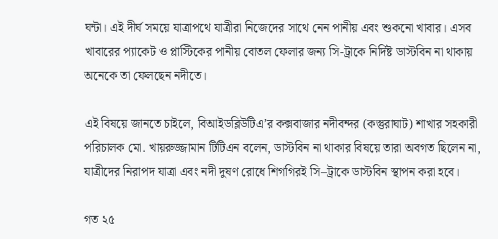ঘন্টা। এই দীর্ঘ সময়ে যাত্রাপথে যাত্রীরা নিজেদের সাথে নেন পানীয় এবং শুকনো খাবার। এসব খাবারের প্যাকেট ও প্লাস্টিকের পানীয় বোতল ফেলার জন্য সি-ট্রাকে নির্দিষ্ট ডাস্টবিন না থাকায় অনেকে তা ফেলছেন নদীতে।

এই বিষয়ে জানতে চাইলে, বিআইডব্লিউটিএ’র কক্সবাজার নদীবন্দর (কস্তুরাঘাট) শাখার সহকারী পরিচালক মো. খায়রুজ্জামান টিটিএন বলেন, ডাস্টবিন না থাকার বিষয়ে তারা অবগত ছিলেন না, যাত্রীদের নিরাপদ যাত্রা এবং নদী দুষণ রোধে শিগগিরই সি–ট্রাকে ডাস্টবিন স্থাপন করা হবে।

গত ২৫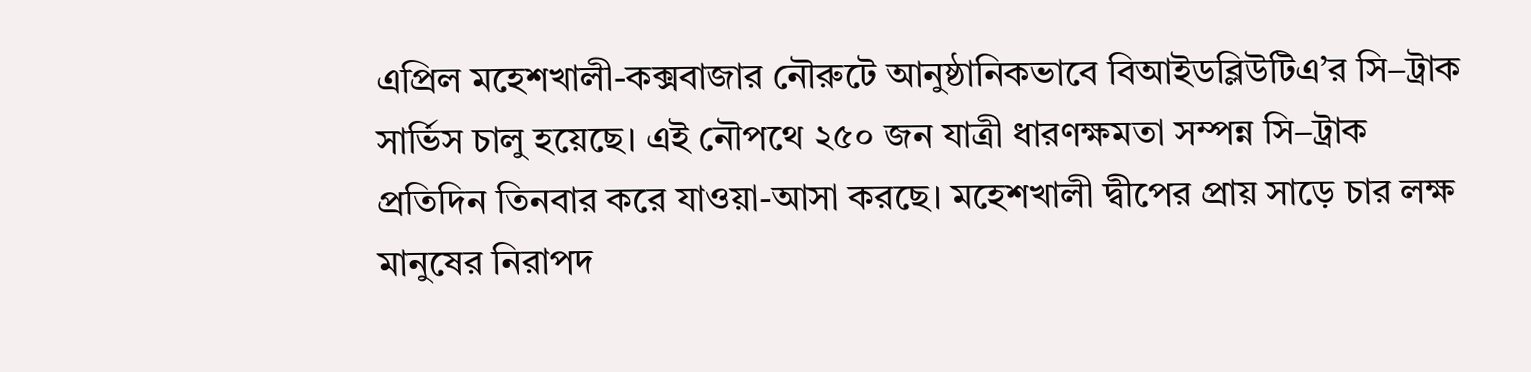এপ্রিল মহেশখালী-কক্সবাজার নৌরুটে আনুষ্ঠানিকভাবে বিআইডব্লিউটিএ’র সি–ট্রাক সার্ভিস চালু হয়েছে। এই নৌপথে ২৫০ জন যাত্রী ধারণক্ষমতা সম্পন্ন সি–ট্রাক প্রতিদিন তিনবার করে যাওয়া-আসা করছে। মহেশখালী দ্বীপের প্রায় সাড়ে চার লক্ষ মানুষের নিরাপদ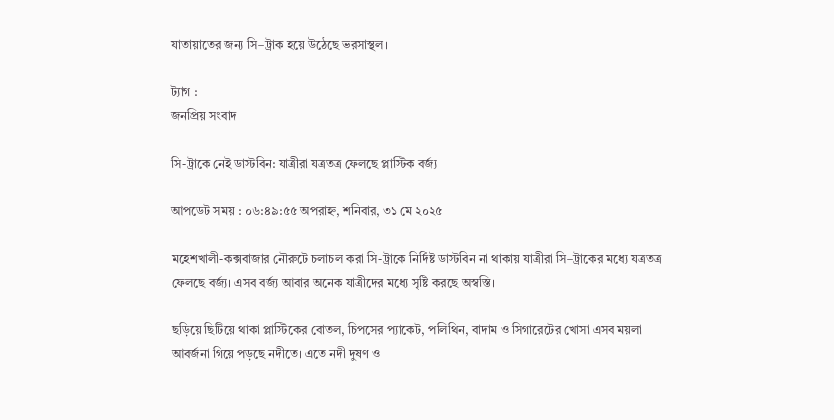যাতায়াতের জন্য সি–ট্রাক হয়ে উঠেছে ভরসাস্থল।

ট্যাগ :
জনপ্রিয় সংবাদ

সি-ট্রাকে নেই ডাস্টবিন: যাত্রীরা যত্রতত্র ফেলছে প্লাস্টিক বর্জ্য

আপডেট সময় : ০৬:৪৯:৫৫ অপরাহ্ন, শনিবার, ৩১ মে ২০২৫

মহেশখালী-কক্সবাজার নৌরুটে চলাচল করা সি-ট্রাকে নির্দিষ্ট ডাস্টবিন না থাকায় যাত্রীরা সি–ট্রাকের মধ্যে যত্রতত্র ফেলছে বর্জ্য। এসব বর্জ্য আবার অনেক যাত্রীদের মধ্যে সৃষ্টি করছে অস্বস্তি।

ছড়িয়ে ছিটিয়ে থাকা প্লাস্টিকের বোতল, চিপসের প্যাকেট, পলিথিন, বাদাম ও সিগারেটের খোসা এসব ময়লা আবর্জনা গিয়ে পড়ছে নদীতে। এতে নদী দুষণ ও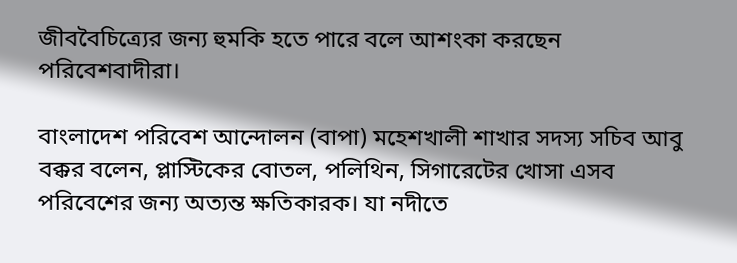জীববৈচিত্র্যের জন্য হুমকি হতে পারে বলে আশংকা করছেন পরিবেশবাদীরা।

বাংলাদেশ পরিবেশ আন্দোলন (বাপা) মহেশখালী শাখার সদস্য সচিব আবু বক্কর বলেন, প্লাস্টিকের বোতল, পলিথিন, সিগারেটের খোসা এসব পরিবেশের জন্য অত্যন্ত ক্ষতিকারক। যা নদীতে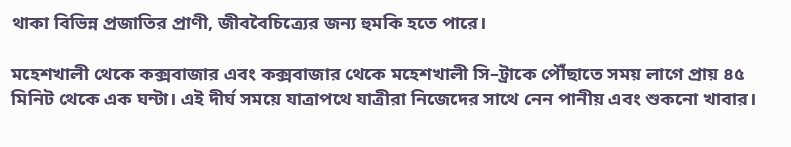থাকা বিভিন্ন প্রজাতির প্রাণী, জীববৈচিত্র্যের জন্য হুমকি হতে পারে।

মহেশখালী থেকে কক্সবাজার এবং কক্সবাজার থেকে মহেশখালী সি–ট্রাকে পৌঁছাতে সময় লাগে প্রায় ৪৫ মিনিট থেকে এক ঘন্টা। এই দীর্ঘ সময়ে যাত্রাপথে যাত্রীরা নিজেদের সাথে নেন পানীয় এবং শুকনো খাবার।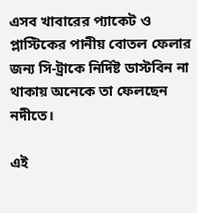এসব খাবারের প্যাকেট ও প্লাস্টিকের পানীয় বোতল ফেলার জন্য সি-ট্রাকে নির্দিষ্ট ডাস্টবিন না থাকায় অনেকে তা ফেলছেন নদীতে।

এই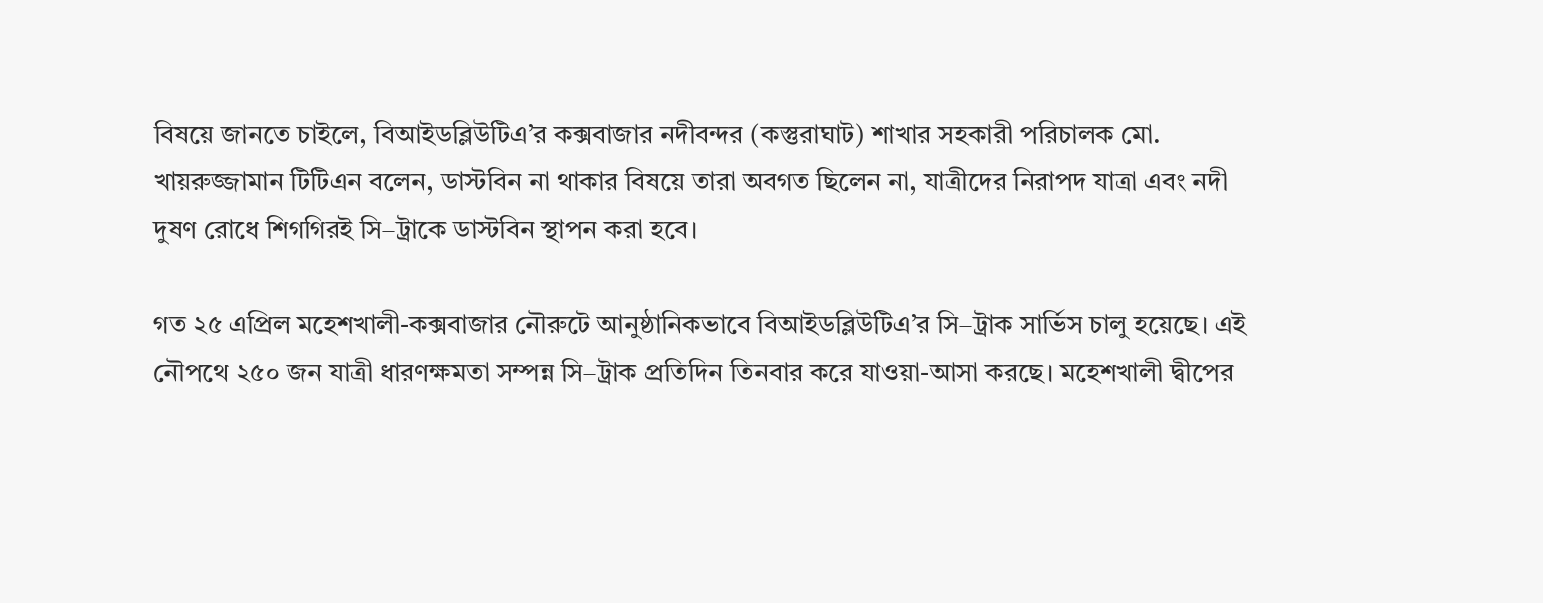বিষয়ে জানতে চাইলে, বিআইডব্লিউটিএ’র কক্সবাজার নদীবন্দর (কস্তুরাঘাট) শাখার সহকারী পরিচালক মো. খায়রুজ্জামান টিটিএন বলেন, ডাস্টবিন না থাকার বিষয়ে তারা অবগত ছিলেন না, যাত্রীদের নিরাপদ যাত্রা এবং নদী দুষণ রোধে শিগগিরই সি–ট্রাকে ডাস্টবিন স্থাপন করা হবে।

গত ২৫ এপ্রিল মহেশখালী-কক্সবাজার নৌরুটে আনুষ্ঠানিকভাবে বিআইডব্লিউটিএ’র সি–ট্রাক সার্ভিস চালু হয়েছে। এই নৌপথে ২৫০ জন যাত্রী ধারণক্ষমতা সম্পন্ন সি–ট্রাক প্রতিদিন তিনবার করে যাওয়া-আসা করছে। মহেশখালী দ্বীপের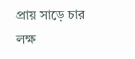প্রায় সাড়ে চার লক্ষ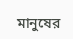মানুষের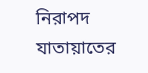নিরাপদ যাতায়াতের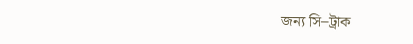জন্য সি–ট্রাক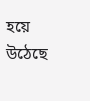হয়ে উঠেছে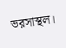ভরসাস্থল।